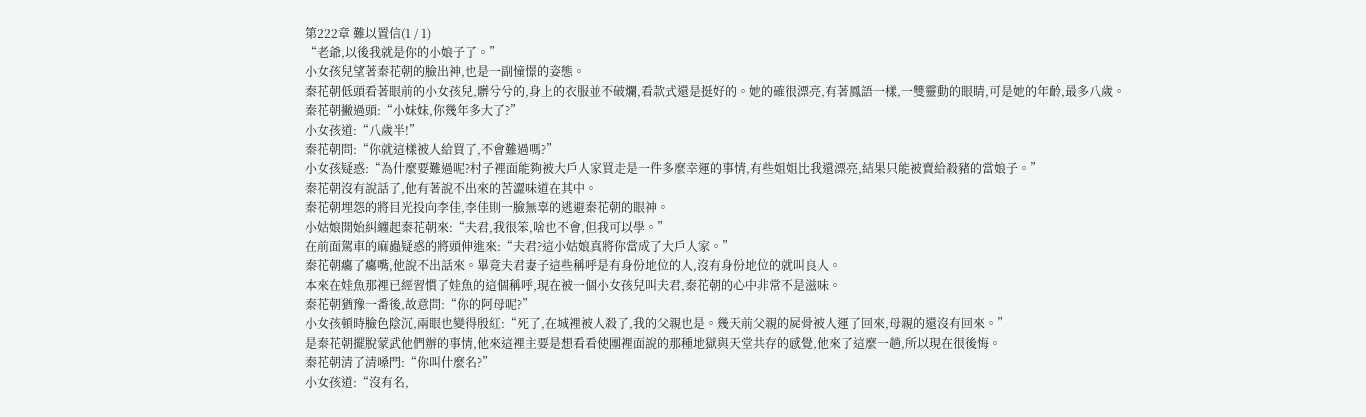第222章 難以置信(1 / 1)
“老爺,以後我就是你的小娘子了。”
小女孩兒望著秦花朝的臉出神,也是一副憧憬的姿態。
秦花朝低頭看著眼前的小女孩兒,髒兮兮的,身上的衣服並不破爛,看款式還是挺好的。她的確很漂亮,有著鳳語一樣,一雙靈動的眼睛,可是她的年齡,最多八歲。
秦花朝撇過頭:“小妹妹,你幾年多大了?”
小女孩道:“八歲半!”
秦花朝問:“你就這樣被人給買了,不會難過嗎?”
小女孩疑惑:“為什麼要難過呢?村子裡面能夠被大戶人家買走是一件多麼幸運的事情,有些姐姐比我還漂亮,結果只能被賣給殺豬的當娘子。”
秦花朝沒有說話了,他有著說不出來的苦澀味道在其中。
秦花朝埋怨的將目光投向李佳,李佳則一臉無辜的逃避秦花朝的眼神。
小姑娘開始糾纏起秦花朝來:“夫君,我很笨,啥也不會,但我可以學。”
在前面駕車的麻蟲疑惑的將頭伸進來:“夫君?這小姑娘真將你當成了大戶人家。”
秦花朝癟了癟嘴,他說不出話來。畢竟夫君妻子這些稱呼是有身份地位的人,沒有身份地位的就叫良人。
本來在娃魚那裡已經習慣了娃魚的這個稱呼,現在被一個小女孩兒叫夫君,秦花朝的心中非常不是滋味。
秦花朝猶豫一番後,故意問:“你的阿母呢?”
小女孩頓時臉色陰沉,兩眼也變得殷紅:“死了,在城裡被人殺了,我的父親也是。幾天前父親的屍骨被人運了回來,母親的還沒有回來。”
是秦花朝擺脫蒙武他們辦的事情,他來這裡主要是想看看使團裡面說的那種地獄與天堂共存的感覺,他來了這麼一趟,所以現在很後悔。
秦花朝清了清嗓門:“你叫什麼名?”
小女孩道:“沒有名,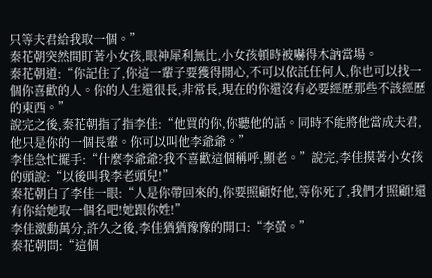只等夫君給我取一個。”
秦花朝突然間盯著小女孩,眼神犀利無比,小女孩頓時被嚇得木訥當場。
秦花朝道:“你記住了,你這一輩子要獲得開心,不可以依託任何人,你也可以找一個你喜歡的人。你的人生還很長,非常長,現在的你還沒有必要經歷那些不該經歷的東西。”
說完之後,秦花朝指了指李佳:“他買的你,你聽他的話。同時不能將他當成夫君,他只是你的一個長輩。你可以叫他李爺爺。”
李佳急忙擺手:“什麼李爺爺?我不喜歡這個稱呼,顯老。”說完,李佳摸著小女孩的頭說:“以後叫我李老頭兒!”
秦花朝白了李佳一眼:“人是你帶回來的,你要照顧好他,等你死了,我們才照顧!還有你給她取一個名吧!她跟你姓!”
李佳激動萬分,許久之後,李佳猶猶豫豫的開口:“李螢。”
秦花朝問:“這個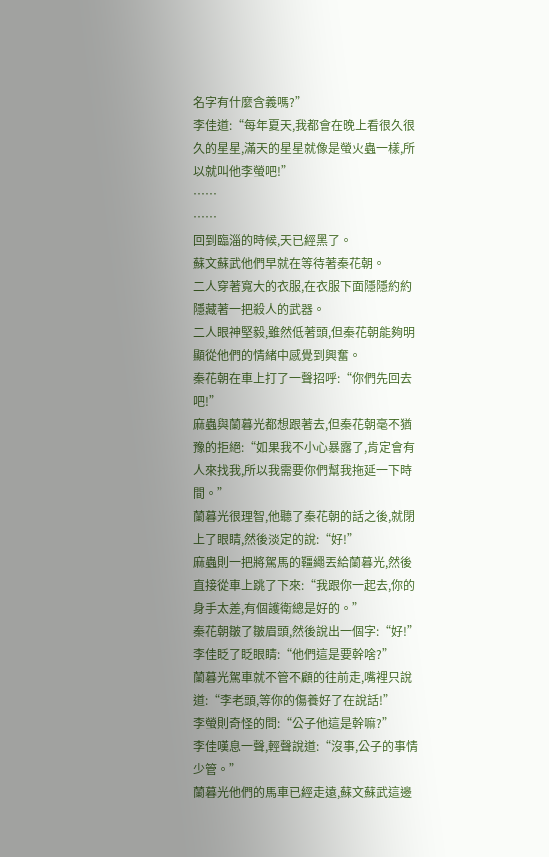名字有什麼含義嗎?”
李佳道:“每年夏天,我都會在晚上看很久很久的星星,滿天的星星就像是螢火蟲一樣,所以就叫他李螢吧!”
……
……
回到臨淄的時候,天已經黑了。
蘇文蘇武他們早就在等待著秦花朝。
二人穿著寬大的衣服,在衣服下面隱隱約約隱藏著一把殺人的武器。
二人眼神堅毅,雖然低著頭,但秦花朝能夠明顯從他們的情緒中感覺到興奮。
秦花朝在車上打了一聲招呼:“你們先回去吧!”
麻蟲與蘭暮光都想跟著去,但秦花朝毫不猶豫的拒絕:“如果我不小心暴露了,肯定會有人來找我,所以我需要你們幫我拖延一下時間。”
蘭暮光很理智,他聽了秦花朝的話之後,就閉上了眼睛,然後淡定的說:“好!”
麻蟲則一把將駕馬的韁繩丟給蘭暮光,然後直接從車上跳了下來:“我跟你一起去,你的身手太差,有個護衛總是好的。”
秦花朝皺了皺眉頭,然後說出一個字:“好!”
李佳眨了眨眼睛:“他們這是要幹啥?”
蘭暮光駕車就不管不顧的往前走,嘴裡只說道:“李老頭,等你的傷養好了在說話!”
李螢則奇怪的問:“公子他這是幹嘛?”
李佳嘆息一聲,輕聲說道:“沒事,公子的事情少管。”
蘭暮光他們的馬車已經走遠,蘇文蘇武這邊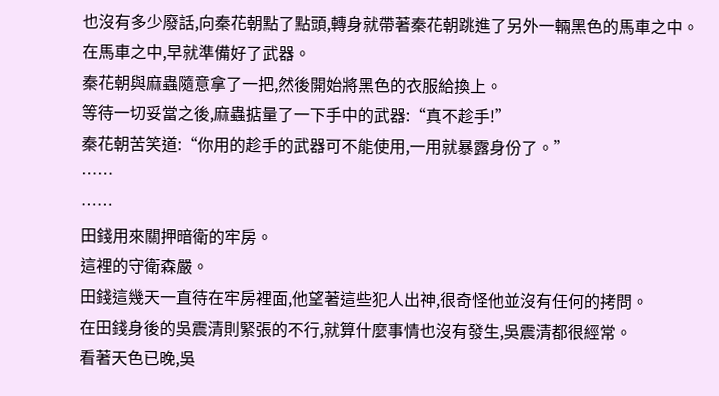也沒有多少廢話,向秦花朝點了點頭,轉身就帶著秦花朝跳進了另外一輛黑色的馬車之中。
在馬車之中,早就準備好了武器。
秦花朝與麻蟲隨意拿了一把,然後開始將黑色的衣服給換上。
等待一切妥當之後,麻蟲掂量了一下手中的武器:“真不趁手!”
秦花朝苦笑道:“你用的趁手的武器可不能使用,一用就暴露身份了。”
……
……
田錢用來關押暗衛的牢房。
這裡的守衛森嚴。
田錢這幾天一直待在牢房裡面,他望著這些犯人出神,很奇怪他並沒有任何的拷問。
在田錢身後的吳震清則緊張的不行,就算什麼事情也沒有發生,吳震清都很經常。
看著天色已晚,吳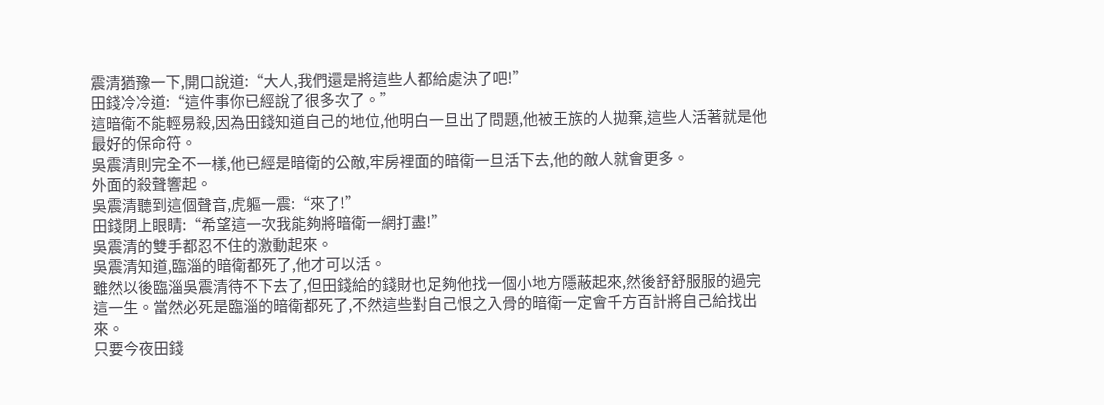震清猶豫一下,開口說道:“大人,我們還是將這些人都給處決了吧!”
田錢冷冷道:“這件事你已經說了很多次了。”
這暗衛不能輕易殺,因為田錢知道自己的地位,他明白一旦出了問題,他被王族的人拋棄,這些人活著就是他最好的保命符。
吳震清則完全不一樣,他已經是暗衛的公敵,牢房裡面的暗衛一旦活下去,他的敵人就會更多。
外面的殺聲響起。
吳震清聽到這個聲音,虎軀一震:“來了!”
田錢閉上眼睛:“希望這一次我能夠將暗衛一網打盡!”
吳震清的雙手都忍不住的激動起來。
吳震清知道,臨淄的暗衛都死了,他才可以活。
雖然以後臨淄吳震清待不下去了,但田錢給的錢財也足夠他找一個小地方隱蔽起來,然後舒舒服服的過完這一生。當然必死是臨淄的暗衛都死了,不然這些對自己恨之入骨的暗衛一定會千方百計將自己給找出來。
只要今夜田錢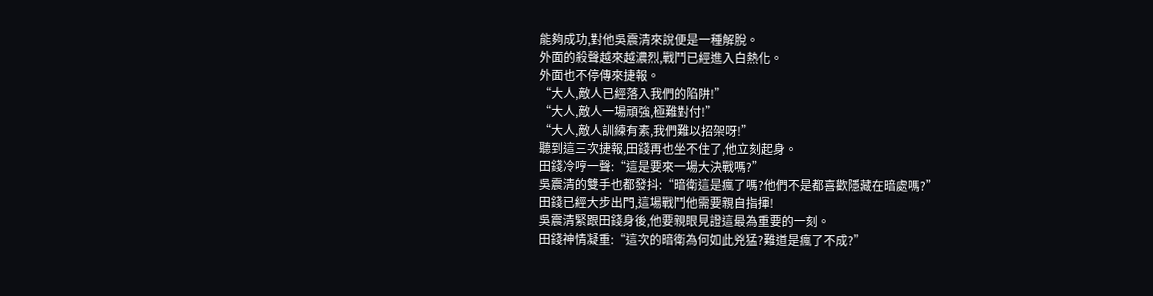能夠成功,對他吳震清來說便是一種解脫。
外面的殺聲越來越濃烈,戰鬥已經進入白熱化。
外面也不停傳來捷報。
“大人,敵人已經落入我們的陷阱!”
“大人,敵人一場頑強,極難對付!”
“大人,敵人訓練有素,我們難以招架呀!”
聽到這三次捷報,田錢再也坐不住了,他立刻起身。
田錢冷哼一聲:“這是要來一場大決戰嗎?”
吳震清的雙手也都發抖:“暗衛這是瘋了嗎?他們不是都喜歡隱藏在暗處嗎?”
田錢已經大步出門,這場戰鬥他需要親自指揮!
吳震清緊跟田錢身後,他要親眼見證這最為重要的一刻。
田錢神情凝重:“這次的暗衛為何如此兇猛?難道是瘋了不成?”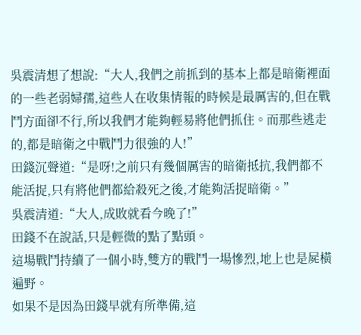吳震清想了想說:“大人,我們之前抓到的基本上都是暗衛裡面的一些老弱婦孺,這些人在收集情報的時候是最厲害的,但在戰鬥方面卻不行,所以我們才能夠輕易將他們抓住。而那些逃走的,都是暗衛之中戰鬥力很強的人!”
田錢沉聲道:“是呀!之前只有幾個厲害的暗衛抵抗,我們都不能活捉,只有將他們都給殺死之後,才能夠活捉暗衛。”
吳震清道:“大人,成敗就看今晚了!”
田錢不在說話,只是輕微的點了點頭。
這場戰鬥持續了一個小時,雙方的戰鬥一場慘烈,地上也是屍橫遍野。
如果不是因為田錢早就有所準備,這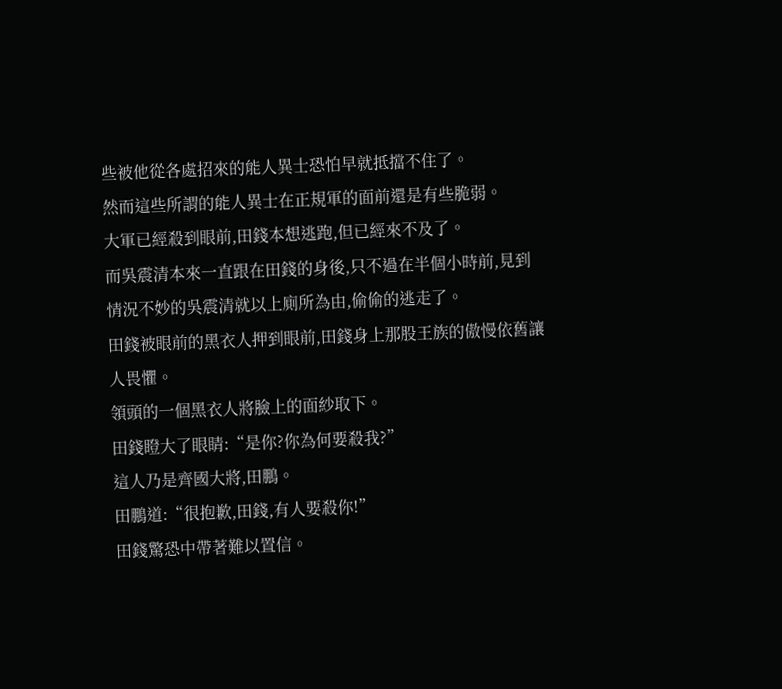些被他從各處招來的能人異士恐怕早就抵擋不住了。
然而這些所謂的能人異士在正規軍的面前還是有些脆弱。
大軍已經殺到眼前,田錢本想逃跑,但已經來不及了。
而吳震清本來一直跟在田錢的身後,只不過在半個小時前,見到情況不妙的吳震清就以上廁所為由,偷偷的逃走了。
田錢被眼前的黑衣人押到眼前,田錢身上那股王族的傲慢依舊讓人畏懼。
領頭的一個黑衣人將臉上的面紗取下。
田錢瞪大了眼睛:“是你?你為何要殺我?”
這人乃是齊國大將,田鵬。
田鵬道:“很抱歉,田錢,有人要殺你!”
田錢驚恐中帶著難以置信。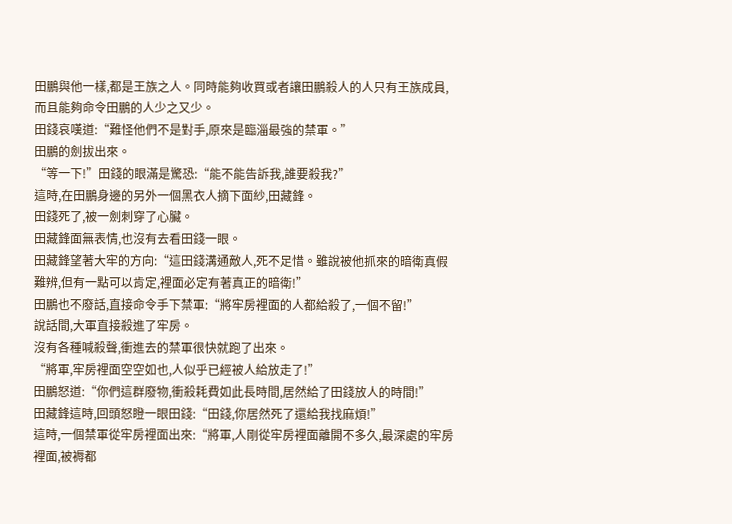田鵬與他一樣,都是王族之人。同時能夠收買或者讓田鵬殺人的人只有王族成員,而且能夠命令田鵬的人少之又少。
田錢哀嘆道:“難怪他們不是對手,原來是臨淄最強的禁軍。”
田鵬的劍拔出來。
“等一下!”田錢的眼滿是驚恐:“能不能告訴我,誰要殺我?”
這時,在田鵬身邊的另外一個黑衣人摘下面紗,田藏鋒。
田錢死了,被一劍刺穿了心臟。
田藏鋒面無表情,也沒有去看田錢一眼。
田藏鋒望著大牢的方向:“這田錢溝通敵人,死不足惜。雖說被他抓來的暗衛真假難辨,但有一點可以肯定,裡面必定有著真正的暗衛!”
田鵬也不廢話,直接命令手下禁軍:“將牢房裡面的人都給殺了,一個不留!”
說話間,大軍直接殺進了牢房。
沒有各種喊殺聲,衝進去的禁軍很快就跑了出來。
“將軍,牢房裡面空空如也,人似乎已經被人給放走了!”
田鵬怒道:“你們這群廢物,衝殺耗費如此長時間,居然給了田錢放人的時間!”
田藏鋒這時,回頭怒瞪一眼田錢:“田錢,你居然死了還給我找麻煩!”
這時,一個禁軍從牢房裡面出來:“將軍,人剛從牢房裡面離開不多久,最深處的牢房裡面,被褥都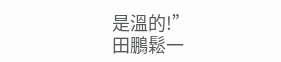是溫的!”
田鵬鬆一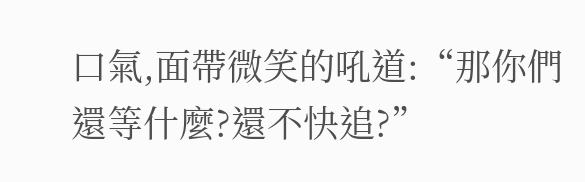口氣,面帶微笑的吼道:“那你們還等什麼?還不快追?”